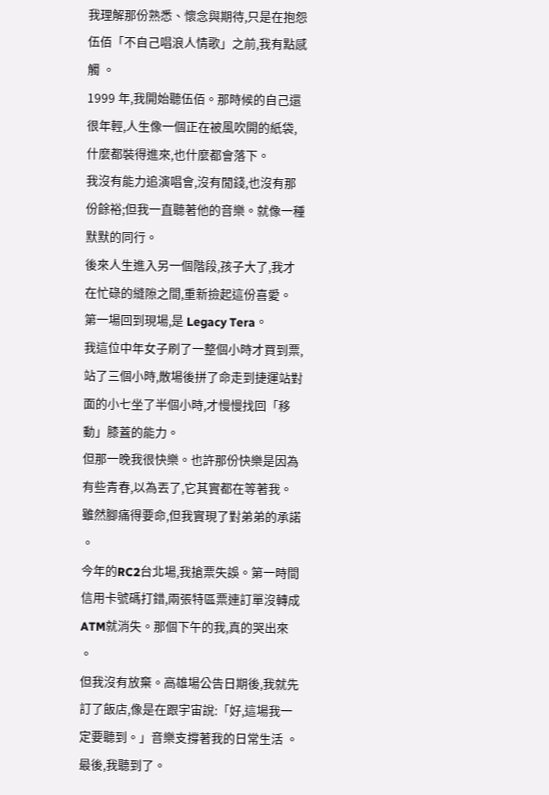我理解那份熟悉、懷念與期待,只是在抱怨伍佰「不自己唱浪人情歌」之前,我有點感觸 。
1999 年,我開始聽伍佰。那時候的自己還很年輕,人生像一個正在被風吹開的紙袋,什麼都裝得進來,也什麼都會落下。
我沒有能力追演唱會,沒有閒錢,也沒有那份餘裕;但我一直聽著他的音樂。就像一種默默的同行。
後來人生進入另一個階段,孩子大了,我才在忙碌的縫隙之間,重新撿起這份喜愛。
第一場回到現場,是 Legacy Tera。
我這位中年女子刷了一整個小時才買到票,站了三個小時,散場後拼了命走到捷運站對面的小七坐了半個小時,才慢慢找回「移動」膝蓋的能力。
但那一晚我很快樂。也許那份快樂是因為有些青春,以為丟了,它其實都在等著我。雖然腳痛得要命,但我實現了對弟弟的承諾 。
今年的RC2台北場,我搶票失誤。第一時間信用卡號碼打錯,兩張特區票連訂單沒轉成ATM就消失。那個下午的我,真的哭出來 。
但我沒有放棄。高雄場公告日期後,我就先訂了飯店,像是在跟宇宙說:「好,這場我一定要聽到。」音樂支撐著我的日常生活 。
最後,我聽到了。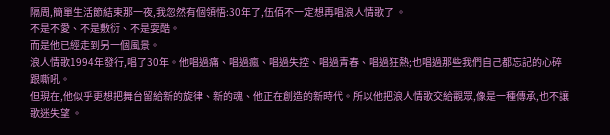隔周,簡單生活節結束那一夜,我忽然有個領悟:30年了,伍佰不一定想再唱浪人情歌了 。
不是不愛、不是敷衍、不是耍酷。
而是他已經走到另一個風景。
浪人情歌1994年發行,唱了30年。他唱過痛、唱過瘋、唱過失控、唱過青春、唱過狂熱;也唱過那些我們自己都忘記的心碎跟嘶吼。
但現在,他似乎更想把舞台留給新的旋律、新的魂、他正在創造的新時代。所以他把浪人情歌交給觀眾,像是一種傳承,也不讓歌迷失望 。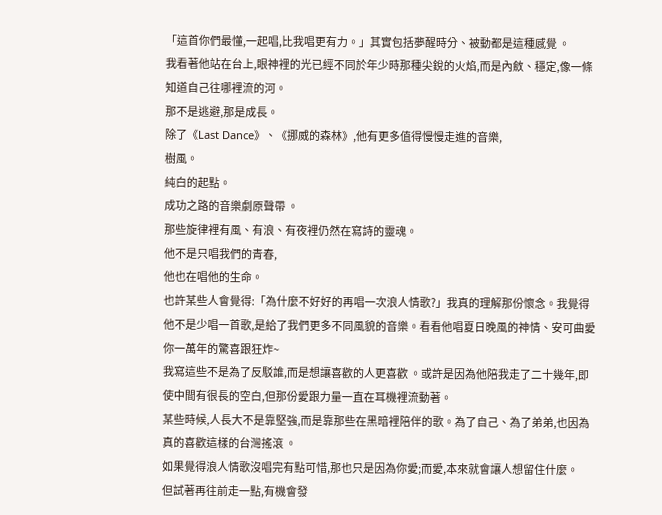「這首你們最懂,一起唱,比我唱更有力。」其實包括夢醒時分、被動都是這種感覺 。
我看著他站在台上,眼神裡的光已經不同於年少時那種尖銳的火焰,而是內斂、穩定,像一條知道自己往哪裡流的河。
那不是逃避,那是成長。
除了《Last Dance》、《挪威的森林》,他有更多值得慢慢走進的音樂,
樹風。
純白的起點。
成功之路的音樂劇原聲帶 。
那些旋律裡有風、有浪、有夜裡仍然在寫詩的靈魂。
他不是只唱我們的青春,
他也在唱他的生命。
也許某些人會覺得:「為什麼不好好的再唱一次浪人情歌?」我真的理解那份懷念。我覺得他不是少唱一首歌,是給了我們更多不同風貌的音樂。看看他唱夏日晚風的神情、安可曲愛你一萬年的驚喜跟狂炸~
我寫這些不是為了反駁誰,而是想讓喜歡的人更喜歡 。或許是因為他陪我走了二十幾年,即使中間有很長的空白,但那份愛跟力量一直在耳機裡流動著。
某些時候,人長大不是靠堅強,而是靠那些在黑暗裡陪伴的歌。為了自己、為了弟弟,也因為真的喜歡這樣的台灣搖滾 。
如果覺得浪人情歌沒唱完有點可惜,那也只是因為你愛;而愛,本來就會讓人想留住什麼。
但試著再往前走一點,有機會發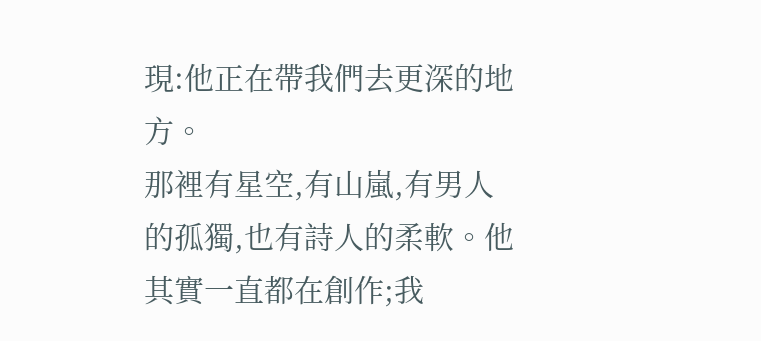現:他正在帶我們去更深的地方。
那裡有星空,有山嵐,有男人的孤獨,也有詩人的柔軟。他其實一直都在創作;我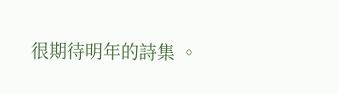很期待明年的詩集 。